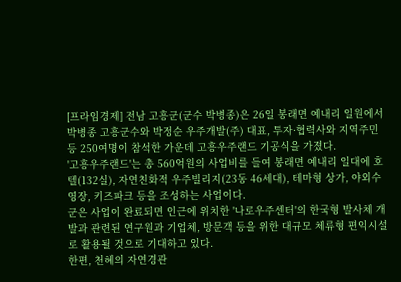[프라임경제] 전남 고흥군(군수 박병종)은 26일 봉래면 예내리 일원에서 박병종 고흥군수와 박정순 우주개발(주) 대표, 투자·협력사와 지역주민 등 250여명이 참석한 가운데 고흥우주랜드 기공식을 가졌다.
'고흥우주랜드'는 총 560억원의 사업비를 들여 봉래면 예내리 일대에 호텔(132실), 자연친화적 우주빌리지(23동 46세대), 테마형 상가, 야외수영장, 키즈파크 등을 조성하는 사업이다.
군은 사업이 완료되면 인근에 위치한 '나로우주센터'의 한국형 발사체 개발과 관련된 연구원과 기업체, 방문객 등을 위한 대규모 체류형 편익시설로 활용될 것으로 기대하고 있다.
한편, 천혜의 자연경관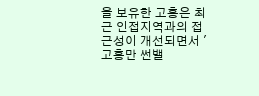을 보유한 고흥은 최근 인접지역과의 접근성이 개선되면서 '고흥만 썬밸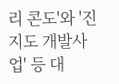리 콘도'와 '진지도 개발사업' 등 대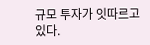규모 투자가 잇따르고 있다.